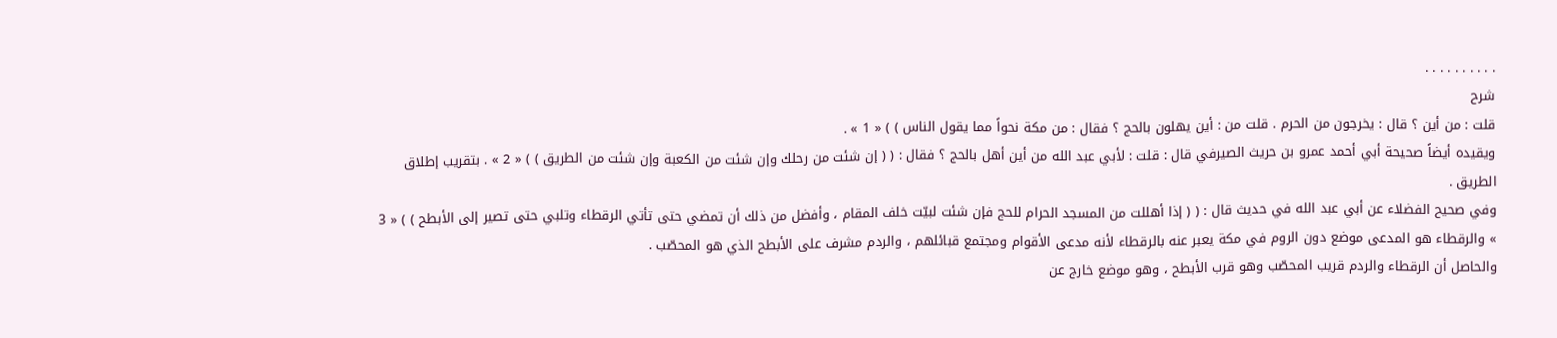. . . . . . . . . .
شرح
قلت : من أين ؟ قال : يخرجون من الحرم . قلت من : أين يهلون بالحج ؟ فقال : من مكة نحواً مما يقول الناس ) ) « 1 » .
ويقيده أيضاً صحيحة أبي أحمد عمرو بن حريث الصيرفي قال : قلت : لأبي عبد الله من أين أهل بالحج ؟ فقال : ( ( إن شئت من رحلك وإن شئت من الكعبة وإن شئت من الطريق ) ) « 2 » . بتقريب إطلاق الطريق .
وفي صحيح الفضلاء عن أبي عبد الله في حديث قال : ( ( إذا أهللت من المسجد الحرام للحج فإن شئت لبيّت خلف المقام ، وأفضل من ذلك أن تمضي حتى تأتي الرقطاء وتلبي حتى تصير إلى الأبطح ) ) « 3 » والرقطاء هو المدعى موضع دون الروم في مكة يعبر عنه بالرقطاء لأنه مدعى الأقوام ومجتمع قبائلهم ، والردم مشرف على الأبطح الذي هو المحصّب .
والحاصل أن الرقطاء والردم قريب المحصّب وهو قرب الأبطح ، وهو موضع خارج عن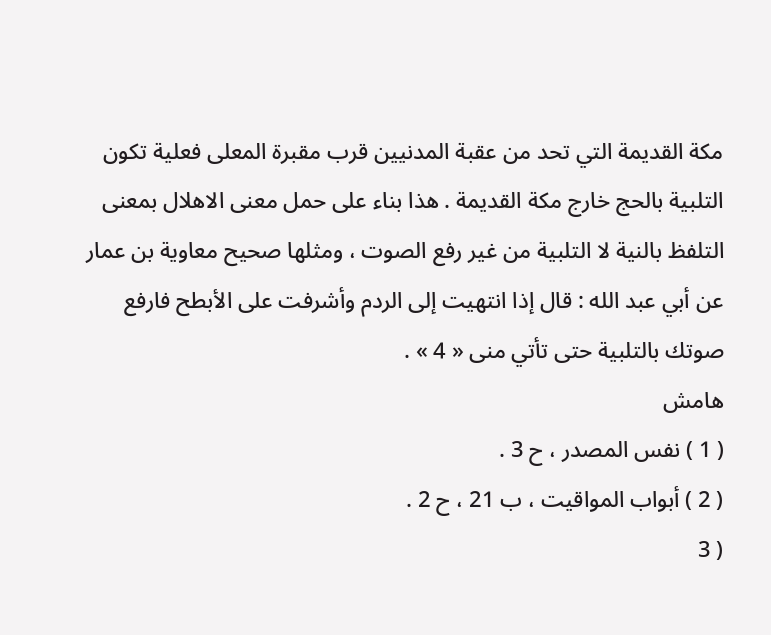مكة القديمة التي تحد من عقبة المدنيين قرب مقبرة المعلى فعلية تكون التلبية بالحج خارج مكة القديمة . هذا بناء على حمل معنى الاهلال بمعنى التلفظ بالنية لا التلبية من غير رفع الصوت ، ومثلها صحيح معاوية بن عمار عن أبي عبد الله : قال إذا انتهيت إلى الردم وأشرفت على الأبطح فارفع صوتك بالتلبية حتى تأتي منى « 4 » .
هامش
( 1 ) نفس المصدر ، ح 3 .
( 2 ) أبواب المواقيت ، ب 21 ، ح 2 .
( 3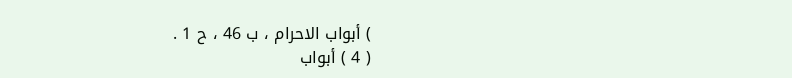) أبواب الاحرام ، ب 46 ، ح 1 .
( 4 ) أبواب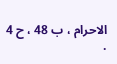الاحرام ، ب 48 ، ح 4 .